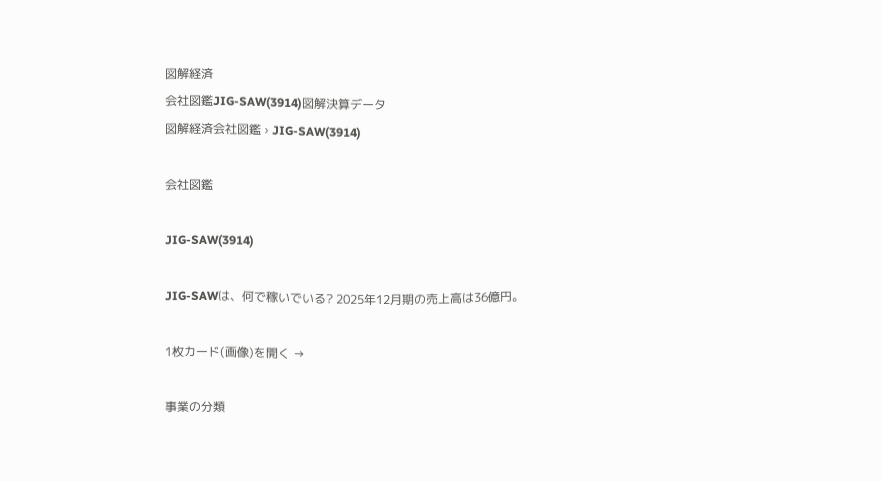図解経済
会社図鑑JIG-SAW(3914)図解決算データ
図解経済会社図鑑 › JIG-SAW(3914)

会社図鑑

JIG-SAW(3914)

JIG-SAWは、何で稼いでいる? 2025年12月期の売上高は36億円。

1枚カード(画像)を開く →

事業の分類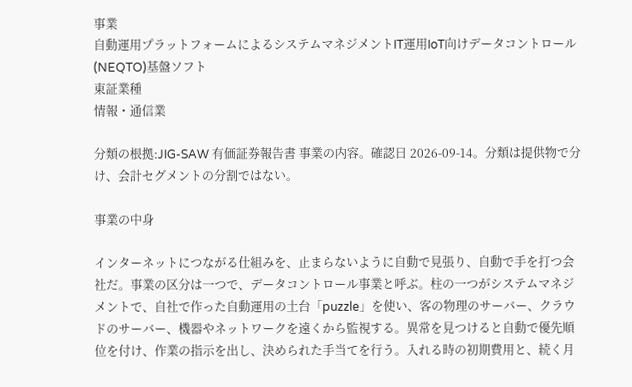事業
自動運用プラットフォームによるシステムマネジメントIT運用IoT向けデータコントロール(NEQTO)基盤ソフト
東証業種
情報・通信業

分類の根拠:JIG-SAW 有価証券報告書 事業の内容。確認日 2026-09-14。分類は提供物で分け、会計セグメントの分割ではない。

事業の中身

インターネットにつながる仕組みを、止まらないように自動で見張り、自動で手を打つ会社だ。事業の区分は一つで、データコントロール事業と呼ぶ。柱の一つがシステムマネジメントで、自社で作った自動運用の土台「puzzle」を使い、客の物理のサーバー、クラウドのサーバー、機器やネットワークを遠くから監視する。異常を見つけると自動で優先順位を付け、作業の指示を出し、決められた手当てを行う。入れる時の初期費用と、続く月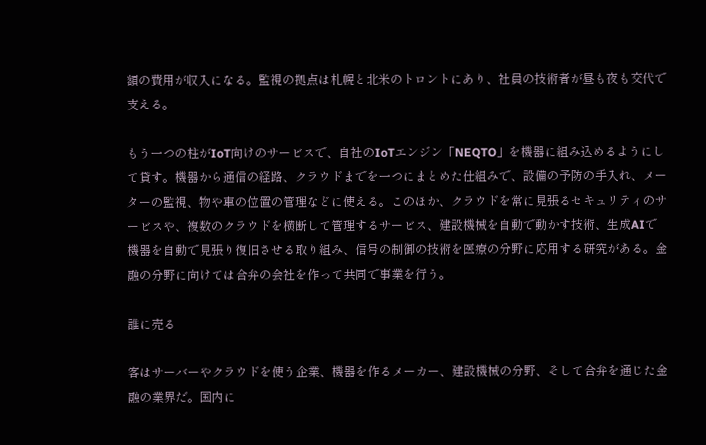額の費用が収入になる。監視の拠点は札幌と北米のトロントにあり、社員の技術者が昼も夜も交代で支える。

もう一つの柱がIoT向けのサービスで、自社のIoTエンジン「NEQTO」を機器に組み込めるようにして貸す。機器から通信の経路、クラウドまでを一つにまとめた仕組みで、設備の予防の手入れ、メーターの監視、物や車の位置の管理などに使える。このほか、クラウドを常に見張るセキュリティのサービスや、複数のクラウドを横断して管理するサービス、建設機械を自動で動かす技術、生成AIで機器を自動で見張り復旧させる取り組み、信号の制御の技術を医療の分野に応用する研究がある。金融の分野に向けては合弁の会社を作って共同で事業を行う。

誰に売る

客はサーバーやクラウドを使う企業、機器を作るメーカー、建設機械の分野、そして合弁を通じた金融の業界だ。国内に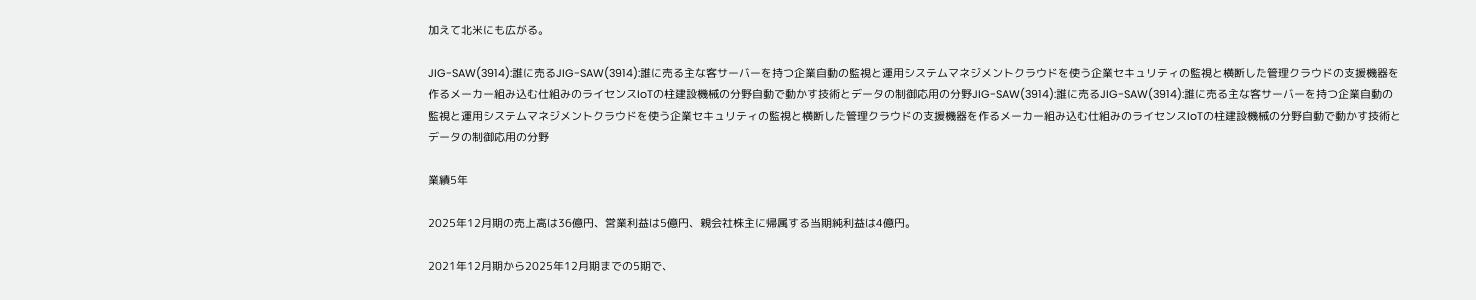加えて北米にも広がる。

JIG-SAW(3914):誰に売るJIG-SAW(3914):誰に売る主な客サーバーを持つ企業自動の監視と運用システムマネジメントクラウドを使う企業セキュリティの監視と横断した管理クラウドの支援機器を作るメーカー組み込む仕組みのライセンスIoTの柱建設機械の分野自動で動かす技術とデータの制御応用の分野JIG-SAW(3914):誰に売るJIG-SAW(3914):誰に売る主な客サーバーを持つ企業自動の監視と運用システムマネジメントクラウドを使う企業セキュリティの監視と横断した管理クラウドの支援機器を作るメーカー組み込む仕組みのライセンスIoTの柱建設機械の分野自動で動かす技術とデータの制御応用の分野

業績5年

2025年12月期の売上高は36億円、営業利益は5億円、親会社株主に帰属する当期純利益は4億円。

2021年12月期から2025年12月期までの5期で、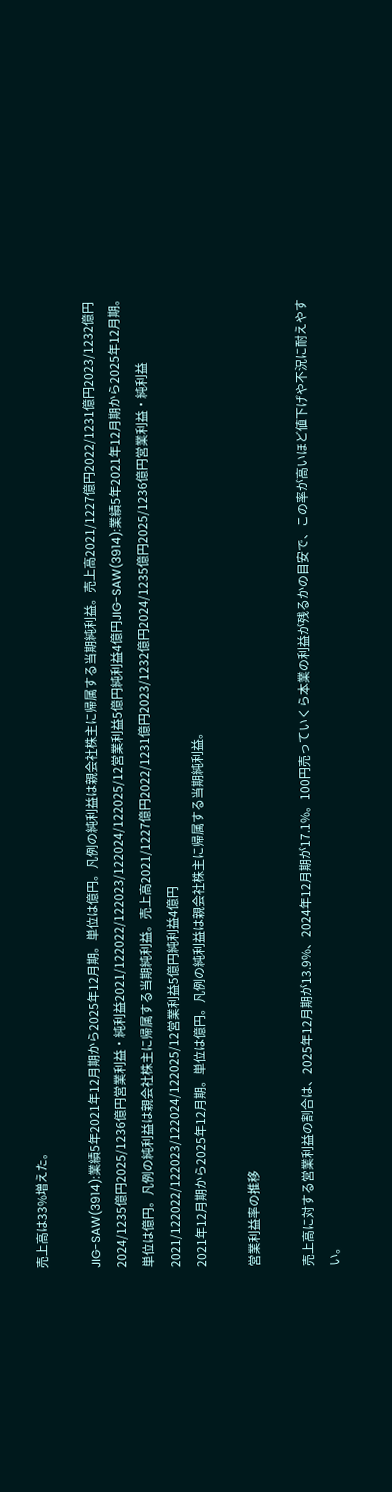売上高は33%増えた。

JIG-SAW(3914):業績5年2021年12月期から2025年12月期。単位は億円。凡例の純利益は親会社株主に帰属する当期純利益。売上高2021/1227億円2022/1231億円2023/1232億円2024/1235億円2025/1236億円営業利益・純利益2021/122022/122023/122024/122025/12営業利益5億円純利益4億円JIG-SAW(3914):業績5年2021年12月期から2025年12月期。単位は億円。凡例の純利益は親会社株主に帰属する当期純利益。売上高2021/1227億円2022/1231億円2023/1232億円2024/1235億円2025/1236億円営業利益・純利益2021/122022/122023/122024/122025/12営業利益5億円純利益4億円
2021年12月期から2025年12月期。単位は億円。凡例の純利益は親会社株主に帰属する当期純利益。

営業利益率の推移

売上高に対する営業利益の割合は、2025年12月期が13.9%、2024年12月期が17.1%。100円売っていくら本業の利益が残るかの目安で、この率が高いほど値下げや不況に耐えやすい。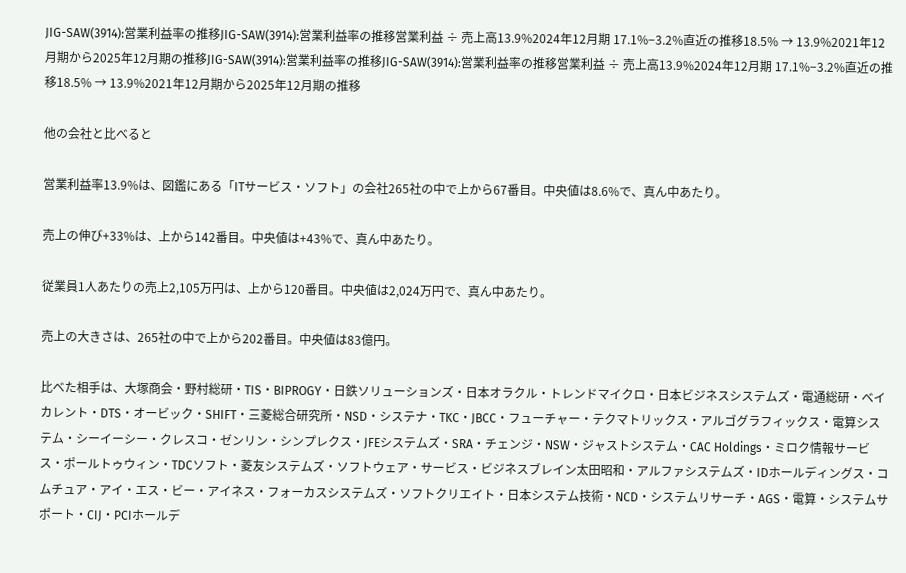JIG-SAW(3914):営業利益率の推移JIG-SAW(3914):営業利益率の推移営業利益 ÷ 売上高13.9%2024年12月期 17.1%−3.2%直近の推移18.5% → 13.9%2021年12月期から2025年12月期の推移JIG-SAW(3914):営業利益率の推移JIG-SAW(3914):営業利益率の推移営業利益 ÷ 売上高13.9%2024年12月期 17.1%−3.2%直近の推移18.5% → 13.9%2021年12月期から2025年12月期の推移

他の会社と比べると

営業利益率13.9%は、図鑑にある「ITサービス・ソフト」の会社265社の中で上から67番目。中央値は8.6%で、真ん中あたり。

売上の伸び+33%は、上から142番目。中央値は+43%で、真ん中あたり。

従業員1人あたりの売上2,105万円は、上から120番目。中央値は2,024万円で、真ん中あたり。

売上の大きさは、265社の中で上から202番目。中央値は83億円。

比べた相手は、大塚商会・野村総研・TIS・BIPROGY・日鉄ソリューションズ・日本オラクル・トレンドマイクロ・日本ビジネスシステムズ・電通総研・ベイカレント・DTS・オービック・SHIFT・三菱総合研究所・NSD・システナ・TKC・JBCC・フューチャー・テクマトリックス・アルゴグラフィックス・電算システム・シーイーシー・クレスコ・ゼンリン・シンプレクス・JFEシステムズ・SRA・チェンジ・NSW・ジャストシステム・CAC Holdings・ミロク情報サービス・ポールトゥウィン・TDCソフト・菱友システムズ・ソフトウェア・サービス・ビジネスブレイン太田昭和・アルファシステムズ・IDホールディングス・コムチュア・アイ・エス・ビー・アイネス・フォーカスシステムズ・ソフトクリエイト・日本システム技術・NCD・システムリサーチ・AGS・電算・システムサポート・CIJ・PCIホールデ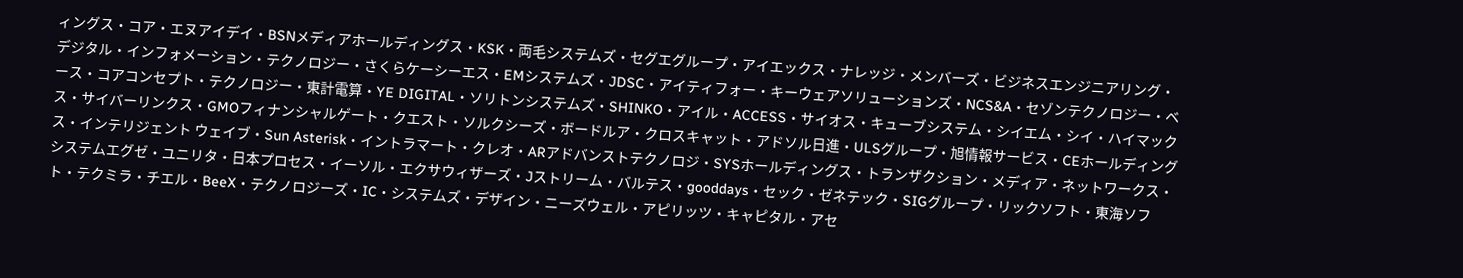ィングス・コア・エヌアイデイ・BSNメディアホールディングス・KSK・両毛システムズ・セグエグループ・アイエックス・ナレッジ・メンバーズ・ビジネスエンジニアリング・デジタル・インフォメーション・テクノロジー・さくらケーシーエス・EMシステムズ・JDSC・アイティフォー・キーウェアソリューションズ・NCS&A・セゾンテクノロジー・ベース・コアコンセプト・テクノロジー・東計電算・YE DIGITAL・ソリトンシステムズ・SHINKO・アイル・ACCESS・サイオス・キューブシステム・シイエム・シイ・ハイマックス・サイバーリンクス・GMOフィナンシャルゲート・クエスト・ソルクシーズ・ボードルア・クロスキャット・アドソル日進・ULSグループ・旭情報サービス・CEホールディングス・インテリジェント ウェイブ・Sun Asterisk・イントラマート・クレオ・ARアドバンストテクノロジ・SYSホールディングス・トランザクション・メディア・ネットワークス・システムエグゼ・ユニリタ・日本プロセス・イーソル・エクサウィザーズ・Jストリーム・バルテス・gooddays・セック・ゼネテック・SIGグループ・リックソフト・東海ソフト・テクミラ・チエル・BeeX・テクノロジーズ・IC・システムズ・デザイン・ニーズウェル・アピリッツ・キャピタル・アセ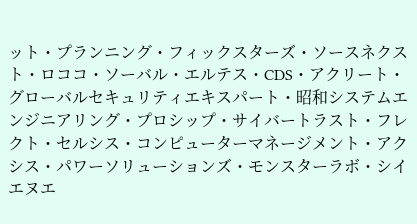ット・プランニング・フィックスターズ・ソースネクスト・ロココ・ソーバル・エルテス・CDS・アクリート・グローバルセキュリティエキスパート・昭和システムエンジニアリング・プロシップ・サイバートラスト・フレクト・セルシス・コンピューターマネージメント・アクシス・パワーソリューションズ・モンスターラボ・シイエヌエ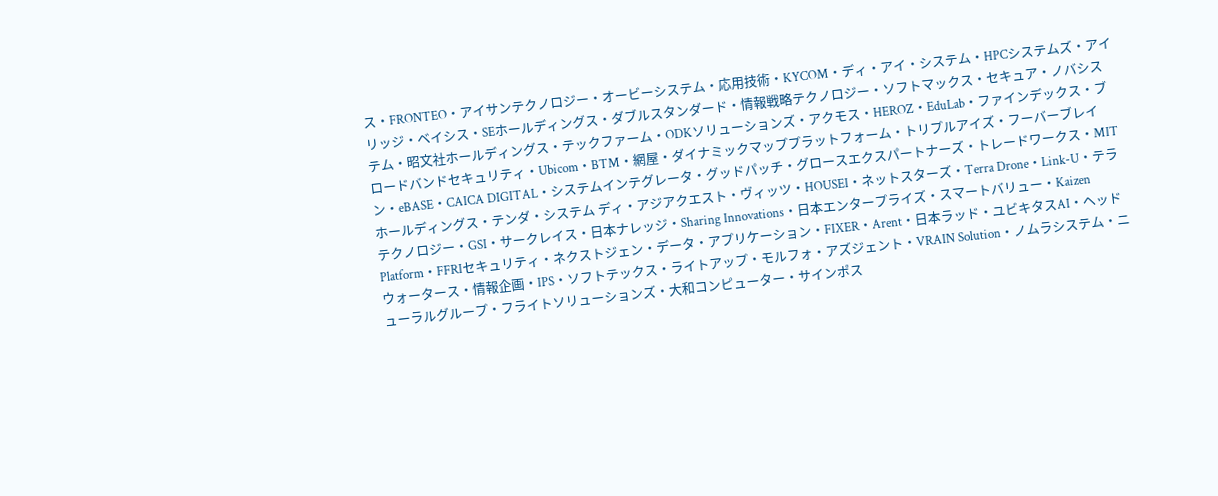ス・FRONTEO・アイサンテクノロジー・オービーシステム・応用技術・KYCOM・ディ・アイ・システム・HPCシステムズ・アイリッジ・ベイシス・SEホールディングス・ダブルスタンダード・情報戦略テクノロジー・ソフトマックス・セキュア・ノバシステム・昭文社ホールディングス・テックファーム・ODKソリューションズ・アクモス・HEROZ・EduLab・ファインデックス・ブロードバンドセキュリティ・Ubicom・BTM・網屋・ダイナミックマッププラットフォーム・トリプルアイズ・フーバーブレイン・eBASE・CAICA DIGITAL・システムインテグレータ・グッドパッチ・グロースエクスパートナーズ・トレードワークス・MITホールディングス・テンダ・システム ディ・アジアクエスト・ヴィッツ・HOUSEI・ネットスターズ・Terra Drone・Link-U・テラテクノロジー・GSI・サークレイス・日本ナレッジ・Sharing Innovations・日本エンタープライズ・スマートバリュー・Kaizen Platform・FFRIセキュリティ・ネクストジェン・データ・アプリケーション・FIXER・Arent・日本ラッド・ユビキタスAI・ヘッドウォータース・情報企画・IPS・ソフトテックス・ライトアップ・モルフォ・アズジェント・VRAIN Solution・ノムラシステム・ニューラルグループ・フライトソリューションズ・大和コンピューター・サインポス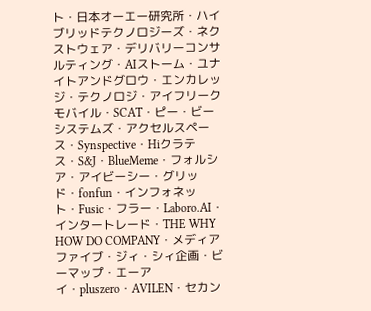ト・日本オーエー研究所・ハイブリッドテクノロジーズ・ネクストウェア・デリバリーコンサルティング・AIストーム・ユナイトアンドグロウ・エンカレッジ・テクノロジ・アイフリークモバイル・SCAT・ピー・ビーシステムズ・アクセルスペース・Synspective・Hiクラテス・S&J・BlueMeme・フォルシア・アイビーシー・グリッド・fonfun・インフォネット・Fusic・フラー・Laboro.AI・インタートレード・THE WHY HOW DO COMPANY・メディアファイブ・ジィ・シィ企画・ビーマップ・エーアイ・pluszero・AVILEN・セカン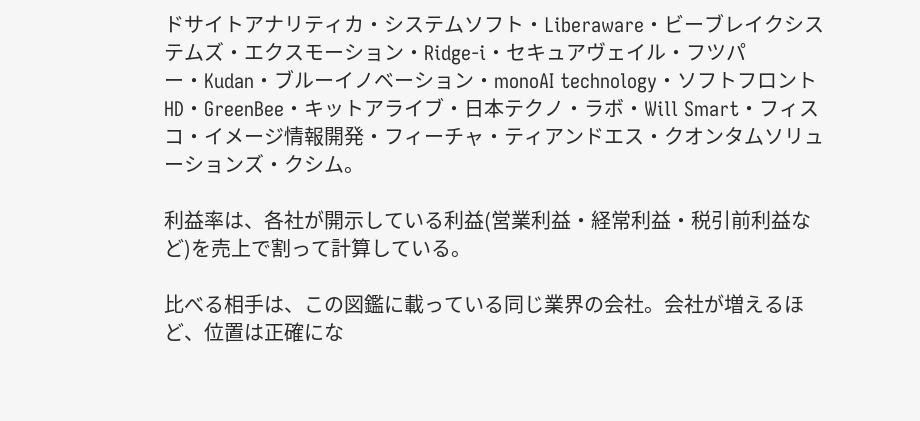ドサイトアナリティカ・システムソフト・Liberaware・ビーブレイクシステムズ・エクスモーション・Ridge-i・セキュアヴェイル・フツパー・Kudan・ブルーイノベーション・monoAI technology・ソフトフロントHD・GreenBee・キットアライブ・日本テクノ・ラボ・Will Smart・フィスコ・イメージ情報開発・フィーチャ・ティアンドエス・クオンタムソリューションズ・クシム。

利益率は、各社が開示している利益(営業利益・経常利益・税引前利益など)を売上で割って計算している。

比べる相手は、この図鑑に載っている同じ業界の会社。会社が増えるほど、位置は正確にな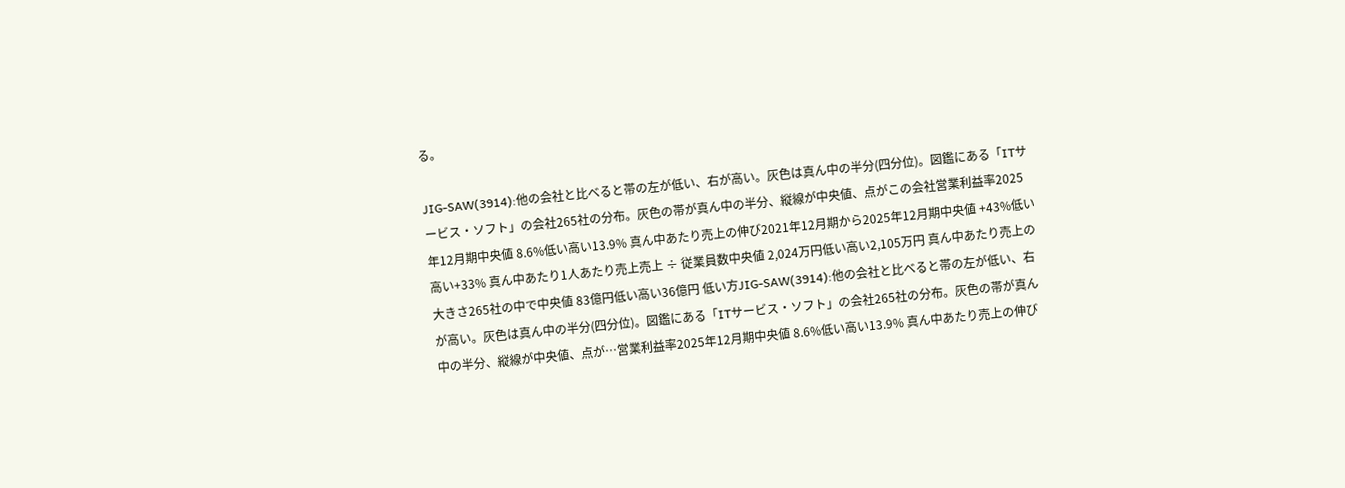る。

JIG-SAW(3914):他の会社と比べると帯の左が低い、右が高い。灰色は真ん中の半分(四分位)。図鑑にある「ITサービス・ソフト」の会社265社の分布。灰色の帯が真ん中の半分、縦線が中央値、点がこの会社営業利益率2025年12月期中央値 8.6%低い高い13.9% 真ん中あたり売上の伸び2021年12月期から2025年12月期中央値 +43%低い高い+33% 真ん中あたり1人あたり売上売上 ÷ 従業員数中央値 2,024万円低い高い2,105万円 真ん中あたり売上の大きさ265社の中で中央値 83億円低い高い36億円 低い方JIG-SAW(3914):他の会社と比べると帯の左が低い、右が高い。灰色は真ん中の半分(四分位)。図鑑にある「ITサービス・ソフト」の会社265社の分布。灰色の帯が真ん中の半分、縦線が中央値、点が…営業利益率2025年12月期中央値 8.6%低い高い13.9% 真ん中あたり売上の伸び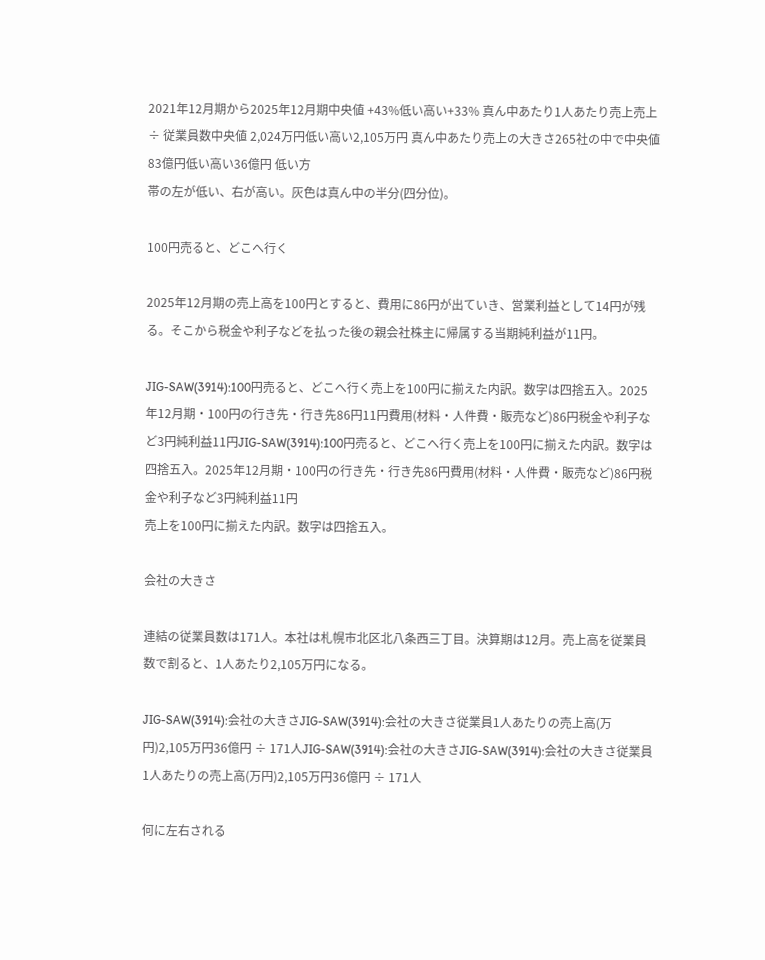2021年12月期から2025年12月期中央値 +43%低い高い+33% 真ん中あたり1人あたり売上売上 ÷ 従業員数中央値 2,024万円低い高い2,105万円 真ん中あたり売上の大きさ265社の中で中央値 83億円低い高い36億円 低い方
帯の左が低い、右が高い。灰色は真ん中の半分(四分位)。

100円売ると、どこへ行く

2025年12月期の売上高を100円とすると、費用に86円が出ていき、営業利益として14円が残る。そこから税金や利子などを払った後の親会社株主に帰属する当期純利益が11円。

JIG-SAW(3914):100円売ると、どこへ行く売上を100円に揃えた内訳。数字は四捨五入。2025年12月期・100円の行き先・行き先86円11円費用(材料・人件費・販売など)86円税金や利子など3円純利益11円JIG-SAW(3914):100円売ると、どこへ行く売上を100円に揃えた内訳。数字は四捨五入。2025年12月期・100円の行き先・行き先86円費用(材料・人件費・販売など)86円税金や利子など3円純利益11円
売上を100円に揃えた内訳。数字は四捨五入。

会社の大きさ

連結の従業員数は171人。本社は札幌市北区北八条西三丁目。決算期は12月。売上高を従業員数で割ると、1人あたり2,105万円になる。

JIG-SAW(3914):会社の大きさJIG-SAW(3914):会社の大きさ従業員1人あたりの売上高(万円)2,105万円36億円 ÷ 171人JIG-SAW(3914):会社の大きさJIG-SAW(3914):会社の大きさ従業員1人あたりの売上高(万円)2,105万円36億円 ÷ 171人

何に左右される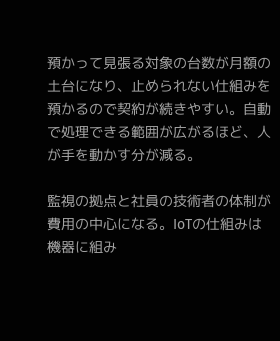預かって見張る対象の台数が月額の土台になり、止められない仕組みを預かるので契約が続きやすい。自動で処理できる範囲が広がるほど、人が手を動かす分が減る。

監視の拠点と社員の技術者の体制が費用の中心になる。IoTの仕組みは機器に組み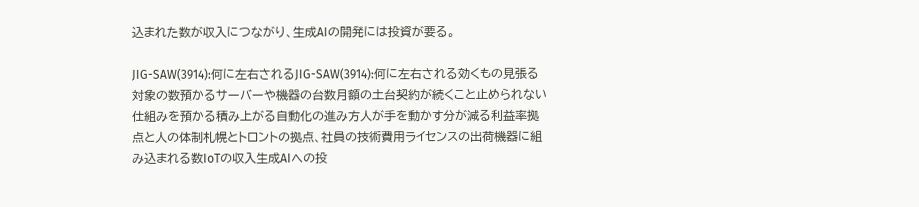込まれた数が収入につながり、生成AIの開発には投資が要る。

JIG-SAW(3914):何に左右されるJIG-SAW(3914):何に左右される効くもの見張る対象の数預かるサーバーや機器の台数月額の土台契約が続くこと止められない仕組みを預かる積み上がる自動化の進み方人が手を動かす分が減る利益率拠点と人の体制札幌とトロントの拠点、社員の技術費用ライセンスの出荷機器に組み込まれる数IoTの収入生成AIへの投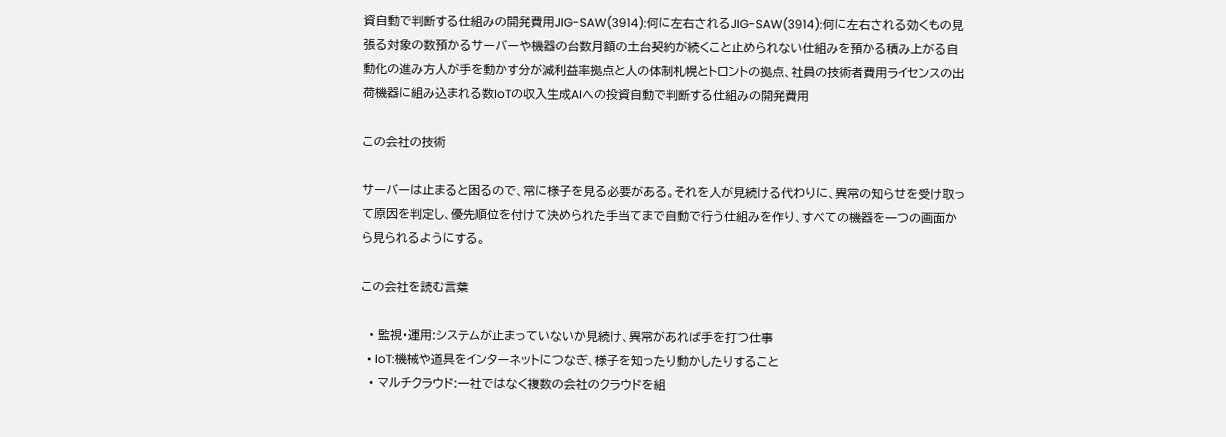資自動で判断する仕組みの開発費用JIG-SAW(3914):何に左右されるJIG-SAW(3914):何に左右される効くもの見張る対象の数預かるサーバーや機器の台数月額の土台契約が続くこと止められない仕組みを預かる積み上がる自動化の進み方人が手を動かす分が減利益率拠点と人の体制札幌とトロントの拠点、社員の技術者費用ライセンスの出荷機器に組み込まれる数IoTの収入生成AIへの投資自動で判断する仕組みの開発費用

この会社の技術

サーバーは止まると困るので、常に様子を見る必要がある。それを人が見続ける代わりに、異常の知らせを受け取って原因を判定し、優先順位を付けて決められた手当てまで自動で行う仕組みを作り、すべての機器を一つの画面から見られるようにする。

この会社を読む言葉

  • 監視・運用:システムが止まっていないか見続け、異常があれば手を打つ仕事
  • IoT:機械や道具をインターネットにつなぎ、様子を知ったり動かしたりすること
  • マルチクラウド:一社ではなく複数の会社のクラウドを組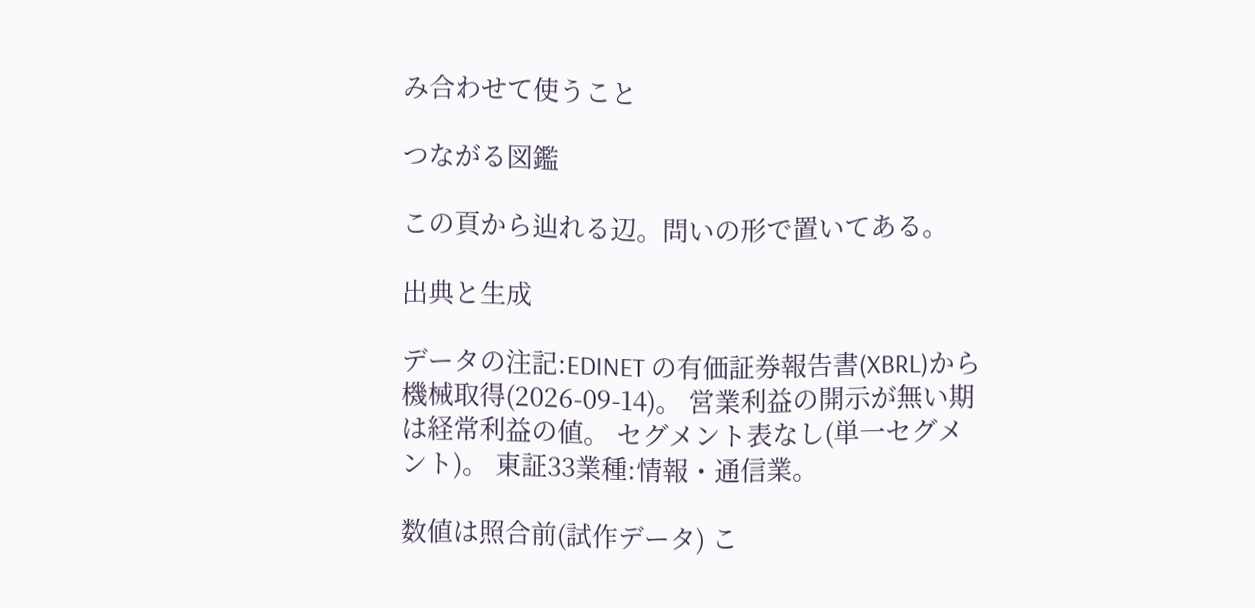み合わせて使うこと

つながる図鑑

この頁から辿れる辺。問いの形で置いてある。

出典と生成

データの注記:EDINET の有価証券報告書(XBRL)から機械取得(2026-09-14)。 営業利益の開示が無い期は経常利益の値。 セグメント表なし(単一セグメント)。 東証33業種:情報・通信業。

数値は照合前(試作データ) こ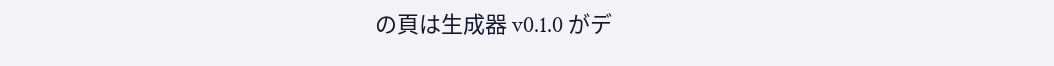の頁は生成器 v0.1.0 がデ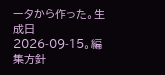ータから作った。生成日 2026-09-15。編集方針